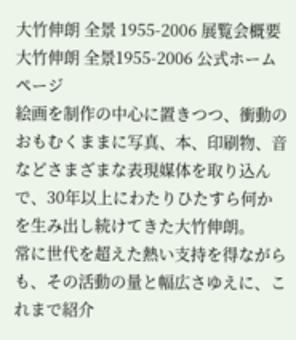大竹伸朗 全景 1955-2006 展覧会概要
大竹伸朗 全景1955-2006 公式ホームページ
絵画を制作の中心に置きつつ、衝動のおもむくままに写真、本、印刷物、音などさまざまな表現媒体を取り込んで、30年以上にわたりひたすら何かを生み出し続けてきた大竹伸朗。
常に世代を超えた熱い支持を得ながらも、その活動の量と幅広さゆえに、これまで紹介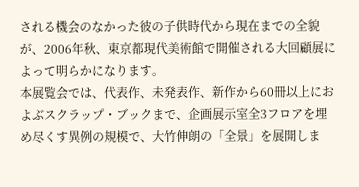される機会のなかった彼の子供時代から現在までの全貌が、2006年秋、東京都現代美術館で開催される大回顧展によって明らかになります。
本展覧会では、代表作、未発表作、新作から60冊以上におよぶスクラップ・ブックまで、企画展示室全3フロアを埋め尽くす異例の規模で、大竹伸朗の「全景」を展開しま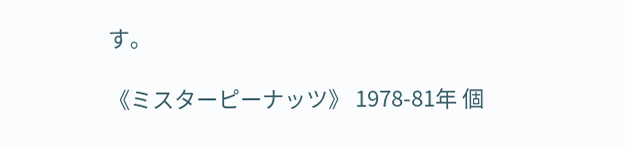す。

《ミスターピーナッツ》 1978-81年 個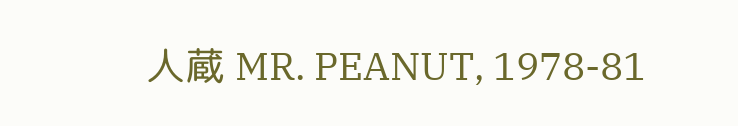人蔵 MR. PEANUT, 1978-81